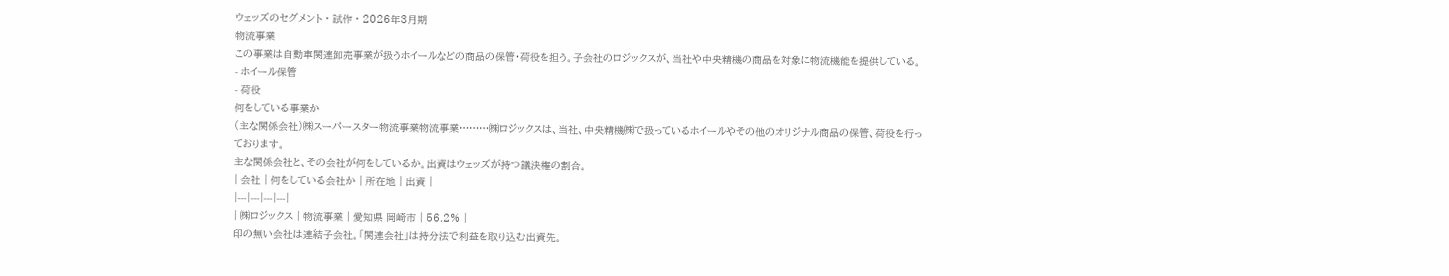ウェッズのセグメント · 試作 · 2026年3月期
物流事業
この事業は自動車関連卸売事業が扱うホイールなどの商品の保管・荷役を担う。子会社のロジックスが、当社や中央精機の商品を対象に物流機能を提供している。
- ホイール保管
- 荷役
何をしている事業か
(主な関係会社)㈱スーパースター物流事業物流事業………㈱ロジックスは、当社、中央精機㈱で扱っているホイールやその他のオリジナル商品の保管、荷役を行っております。
主な関係会社と、その会社が何をしているか。出資はウェッズが持つ議決権の割合。
| 会社 | 何をしている会社か | 所在地 | 出資 |
|---|---|---|---|
| ㈱ロジックス | 物流事業 | 愛知県 岡崎市 | 56.2% |
印の無い会社は連結子会社。「関連会社」は持分法で利益を取り込む出資先。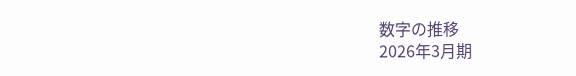数字の推移
2026年3月期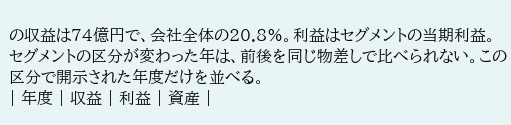の収益は74億円で、会社全体の20.8%。利益はセグメントの当期利益。セグメントの区分が変わった年は、前後を同じ物差しで比べられない。この区分で開示された年度だけを並べる。
| 年度 | 収益 | 利益 | 資産 |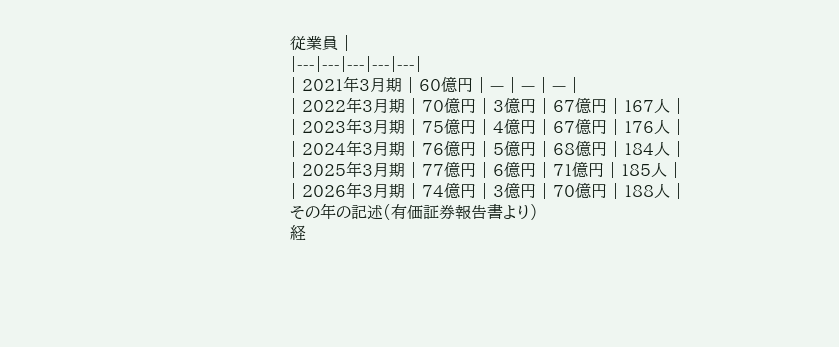従業員 |
|---|---|---|---|---|
| 2021年3月期 | 60億円 | — | — | — |
| 2022年3月期 | 70億円 | 3億円 | 67億円 | 167人 |
| 2023年3月期 | 75億円 | 4億円 | 67億円 | 176人 |
| 2024年3月期 | 76億円 | 5億円 | 68億円 | 184人 |
| 2025年3月期 | 77億円 | 6億円 | 71億円 | 185人 |
| 2026年3月期 | 74億円 | 3億円 | 70億円 | 188人 |
その年の記述(有価証券報告書より)
経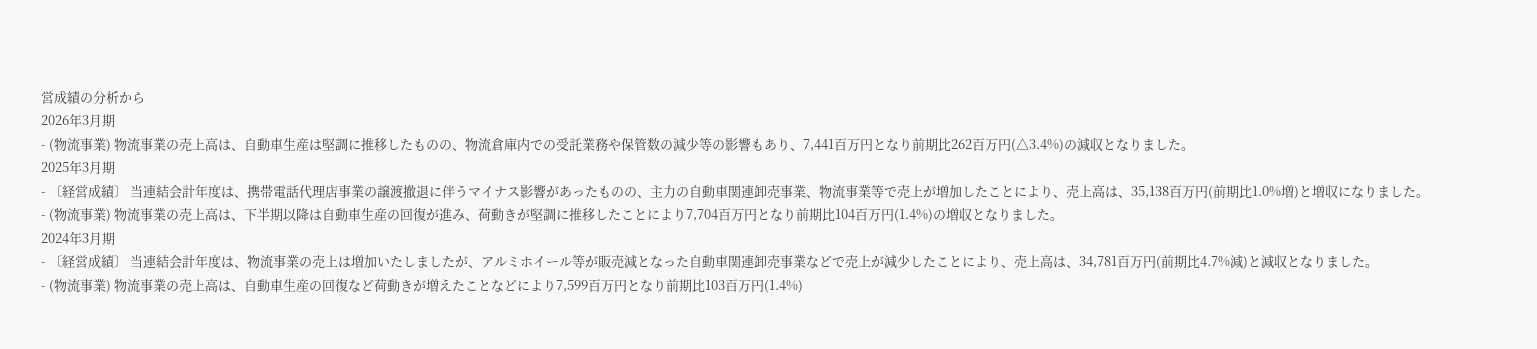営成績の分析から
2026年3月期
- (物流事業) 物流事業の売上高は、自動車生産は堅調に推移したものの、物流倉庫内での受託業務や保管数の減少等の影響もあり、7,441百万円となり前期比262百万円(△3.4%)の減収となりました。
2025年3月期
- 〔経営成績〕 当連結会計年度は、携帯電話代理店事業の譲渡撤退に伴うマイナス影響があったものの、主力の自動車関連卸売事業、物流事業等で売上が増加したことにより、売上高は、35,138百万円(前期比1.0%増)と増収になりました。
- (物流事業) 物流事業の売上高は、下半期以降は自動車生産の回復が進み、荷動きが堅調に推移したことにより7,704百万円となり前期比104百万円(1.4%)の増収となりました。
2024年3月期
- 〔経営成績〕 当連結会計年度は、物流事業の売上は増加いたしましたが、アルミホイール等が販売減となった自動車関連卸売事業などで売上が減少したことにより、売上高は、34,781百万円(前期比4.7%減)と減収となりました。
- (物流事業) 物流事業の売上高は、自動車生産の回復など荷動きが増えたことなどにより7,599百万円となり前期比103百万円(1.4%)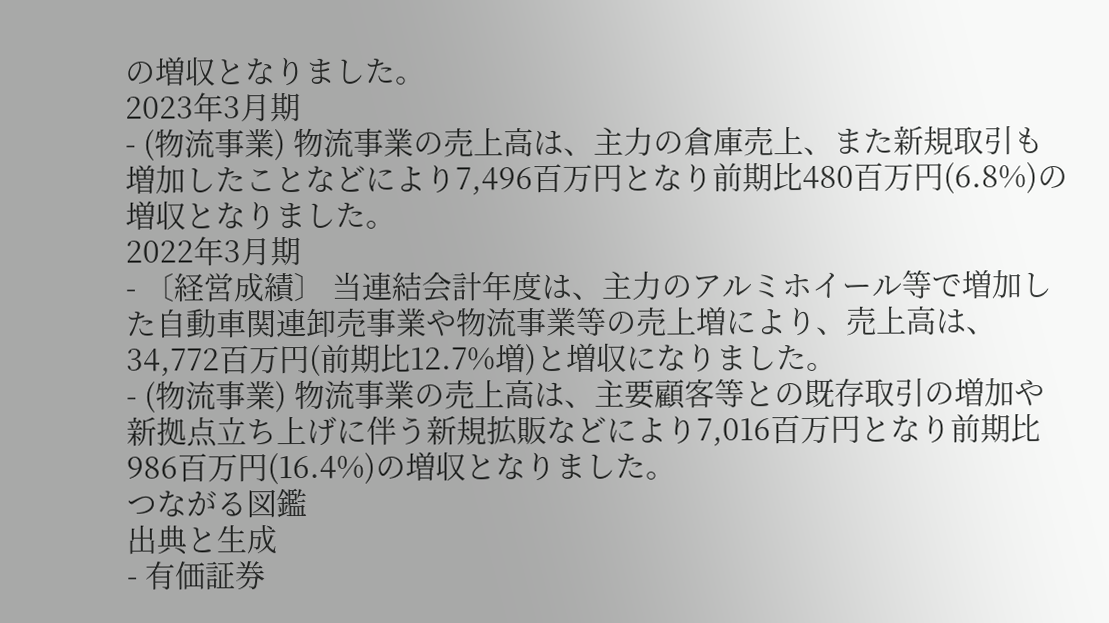の増収となりました。
2023年3月期
- (物流事業) 物流事業の売上高は、主力の倉庫売上、また新規取引も増加したことなどにより7,496百万円となり前期比480百万円(6.8%)の増収となりました。
2022年3月期
- 〔経営成績〕 当連結会計年度は、主力のアルミホイール等で増加した自動車関連卸売事業や物流事業等の売上増により、売上高は、34,772百万円(前期比12.7%増)と増収になりました。
- (物流事業) 物流事業の売上高は、主要顧客等との既存取引の増加や新拠点立ち上げに伴う新規拡販などにより7,016百万円となり前期比986百万円(16.4%)の増収となりました。
つながる図鑑
出典と生成
- 有価証券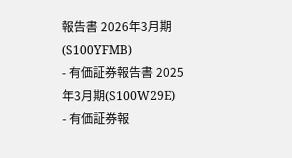報告書 2026年3月期(S100YFMB)
- 有価証券報告書 2025年3月期(S100W29E)
- 有価証券報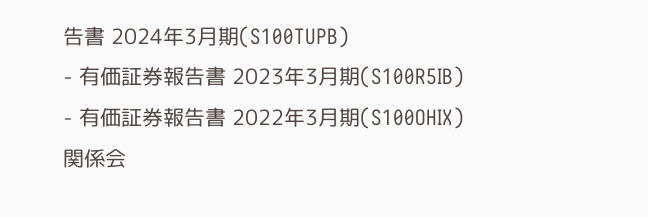告書 2024年3月期(S100TUPB)
- 有価証券報告書 2023年3月期(S100R5IB)
- 有価証券報告書 2022年3月期(S100OHIX)
関係会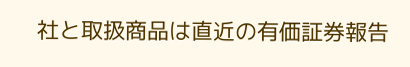社と取扱商品は直近の有価証券報告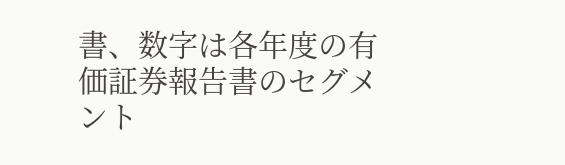書、数字は各年度の有価証券報告書のセグメント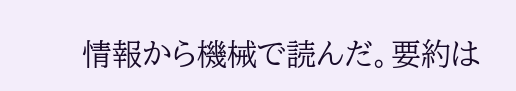情報から機械で読んだ。要約は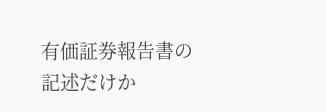有価証券報告書の記述だけか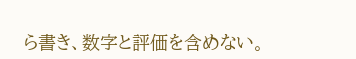ら書き、数字と評価を含めない。